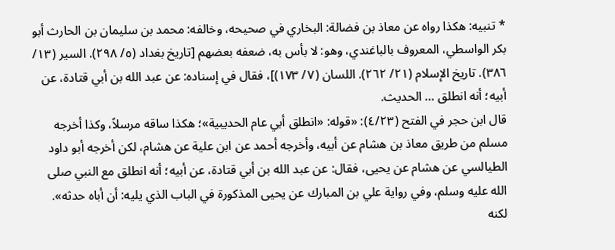* تنبيه: هكذا رواه عن معاذ بن فضالة: البخاري في صحيحه، وخالفه: محمد بن سليمان بن الحارث أبو بكر الواسطي، المعروف بالباغندي، وهو: لا بأس به، ضعفه بعضهم [تاريخ بغداد (٥/ ٢٩٨). السير (١٣/ ٣٨٦). تاريخ الإسلام (٢١/ ٢٦٢). اللسان (٧/ ١٧٣)]، فقال في إسناده: عن عبد الله بن أبي قتادة، عن أبيه؛ أنه انطلق … الحديث.
قال ابن حجر في الفتح (٤/٢٣): «قوله: «انطلق أبي عام الحديبية»؛ هكذا ساقه مرسلاً، وكذا أخرجه مسلم من طريق معاذ بن هشام عن أبيه، وأخرجه أحمد عن ابن علية عن هشام، لكن أخرجه أبو داود الطيالسي عن هشام عن يحيى، فقال: عن عبد الله بن أبي قتادة، عن أبيه؛ أنه انطلق مع النبي صلى الله عليه وسلم، وفي رواية علي بن المبارك عن يحيى المذكورة في الباب الذي يليه: أن أباه حدثه».
لكنه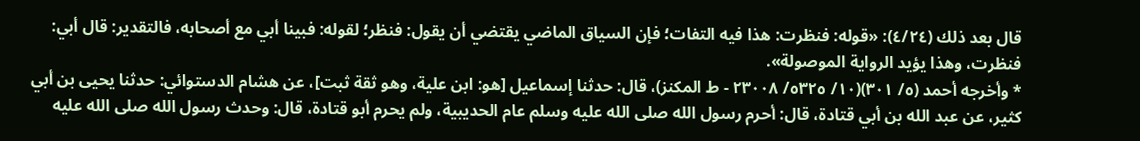قال بعد ذلك (٤/٢٤): «قوله: فنظرت: هذا فيه التفات؛ فإن السياق الماضي يقتضي أن يقول: فنظر؛ لقوله: فبينا أبي مع أصحابه، فالتقدير: قال أبي: فنظرت، وهذا يؤيد الرواية الموصولة».
* وأخرجه أحمد (٥/ ٣٠١)(١٠/ ٥٣٢٥/ ٢٣٠٠٨ - ط المكنز)، قال: حدثنا إسماعيل [هو: ابن علية، وهو ثقة ثبت]، عن هشام الدستوائي: حدثنا يحيى بن أبي كثير، عن عبد الله بن أبي قتادة، قال: أحرم رسول الله صلى الله عليه وسلم عام الحديبية، ولم يحرم أبو قتادة، قال: وحدث رسول الله صلى الله عليه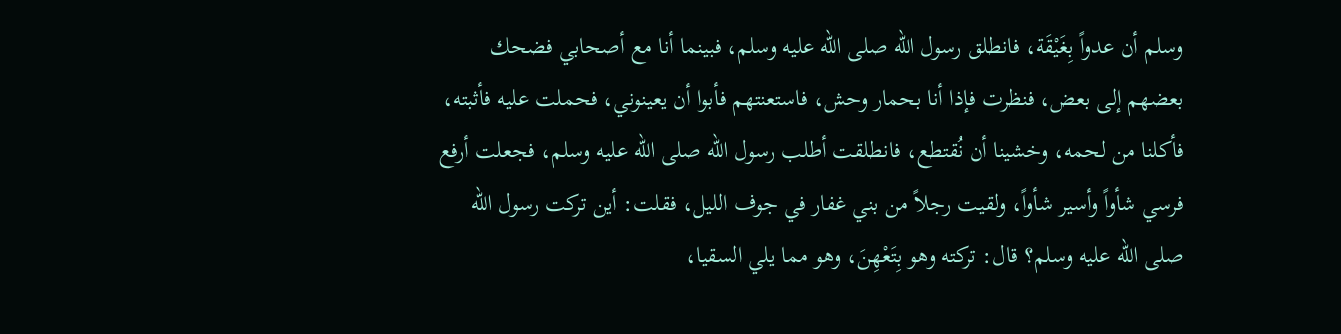وسلم أن عدواً بِغَيْقَة، فانطلق رسول الله صلى الله عليه وسلم، فبينما أنا مع أصحابي فضحك بعضهم إلى بعض، فنظرت فإذا أنا بحمار وحش، فاستعنتهم فأبوا أن يعينوني، فحملت عليه فأثبته، فأكلنا من لحمه، وخشينا أن نُقتطع، فانطلقت أطلب رسول الله صلى الله عليه وسلم، فجعلت أرفع فرسي شأواً وأسير شأواً، ولقيت رجلاً من بني غفار في جوف الليل، فقلت: أين تركت رسول الله صلى الله عليه وسلم؟ قال: تركته وهو بِتَعْهِنَ، وهو مما يلي السقيا،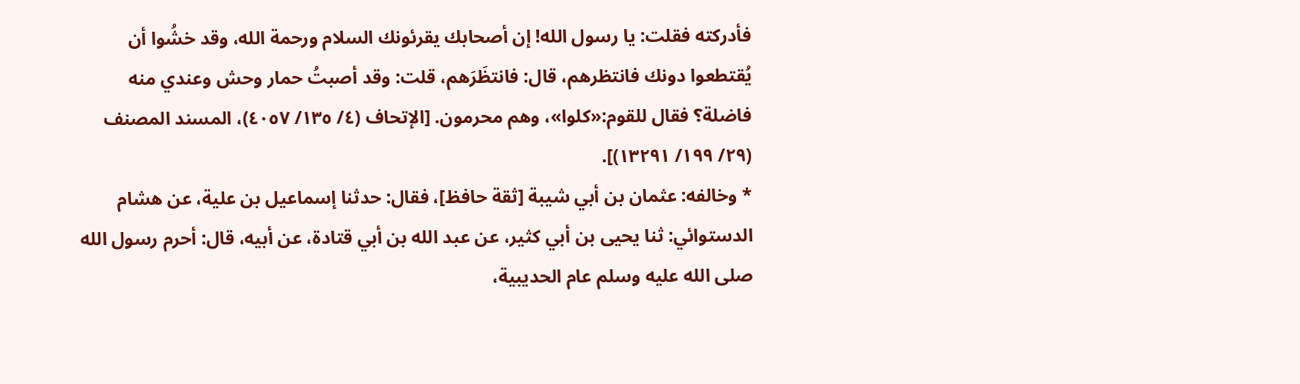فأدركته فقلت: يا رسول الله! إن أصحابك يقرئونك السلام ورحمة الله، وقد خشُوا أن يُقتطعوا دونك فانتظرهم، قال: فانتظَرَهم، قلت: وقد أصبتُ حمار وحش وعندي منه فاضلة؟ فقال للقوم:«كلوا»، وهم محرمون. [الإتحاف (٤/ ١٣٥/ ٤٠٥٧)، المسند المصنف (٢٩/ ١٩٩/ ١٣٢٩١)].
* وخالفه: عثمان بن أبي شيبة [ثقة حافظ]، فقال: حدثنا إسماعيل بن علية، عن هشام الدستوائي: ثنا يحيى بن أبي كثير، عن عبد الله بن أبي قتادة، عن أبيه، قال: أحرم رسول الله صلى الله عليه وسلم عام الحديبية،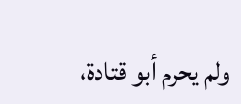ولم يحرم أبو قتادة،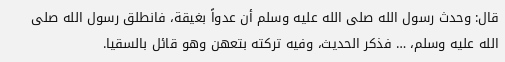قال: وحدث رسول الله صلى الله عليه وسلم أن عدواً بغيقة، فانطلق رسول الله صلى الله عليه وسلم، … فذكر الحديث، وفيه تركته بتعهن وهو قائل بالسقيا.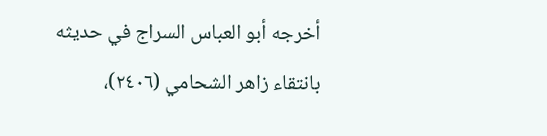أخرجه أبو العباس السراج في حديثه بانتقاء زاهر الشحامي (٢٤٠٦)،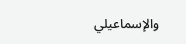والإسماعيلي